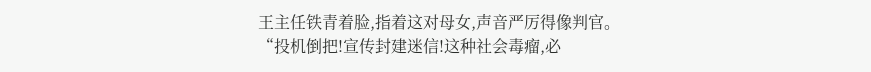王主任铁青着脸,指着这对母女,声音严厉得像判官。
“投机倒把!宣传封建迷信!这种社会毒瘤,必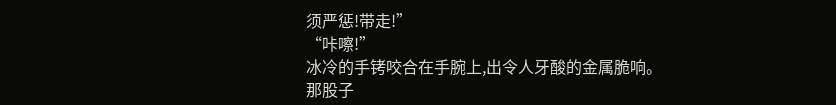须严惩!带走!”
“咔嚓!”
冰冷的手铐咬合在手腕上,出令人牙酸的金属脆响。
那股子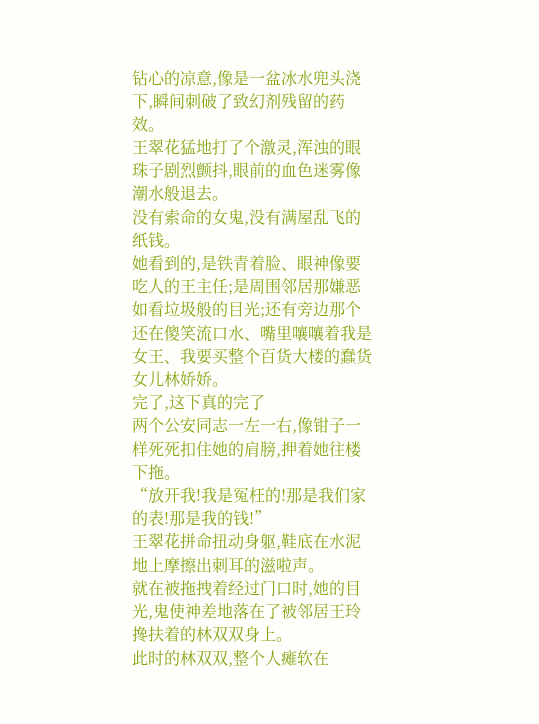钻心的凉意,像是一盆冰水兜头浇下,瞬间刺破了致幻剂残留的药效。
王翠花猛地打了个激灵,浑浊的眼珠子剧烈颤抖,眼前的血色迷雾像潮水般退去。
没有索命的女鬼,没有满屋乱飞的纸钱。
她看到的,是铁青着脸、眼神像要吃人的王主任;是周围邻居那嫌恶如看垃圾般的目光;还有旁边那个还在傻笑流口水、嘴里嚷嚷着我是女王、我要买整个百货大楼的蠢货女儿林娇娇。
完了,这下真的完了
两个公安同志一左一右,像钳子一样死死扣住她的肩膀,押着她往楼下拖。
“放开我!我是冤枉的!那是我们家的表!那是我的钱!”
王翠花拼命扭动身躯,鞋底在水泥地上摩擦出刺耳的滋啦声。
就在被拖拽着经过门口时,她的目光,鬼使神差地落在了被邻居王玲搀扶着的林双双身上。
此时的林双双,整个人瘫软在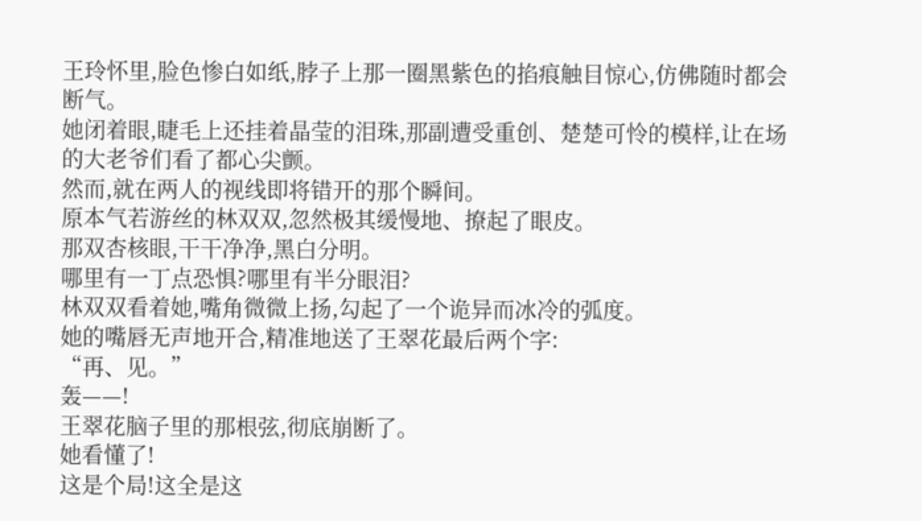王玲怀里,脸色惨白如纸,脖子上那一圈黑紫色的掐痕触目惊心,仿佛随时都会断气。
她闭着眼,睫毛上还挂着晶莹的泪珠,那副遭受重创、楚楚可怜的模样,让在场的大老爷们看了都心尖颤。
然而,就在两人的视线即将错开的那个瞬间。
原本气若游丝的林双双,忽然极其缓慢地、撩起了眼皮。
那双杏核眼,干干净净,黑白分明。
哪里有一丁点恐惧?哪里有半分眼泪?
林双双看着她,嘴角微微上扬,勾起了一个诡异而冰冷的弧度。
她的嘴唇无声地开合,精准地送了王翠花最后两个字:
“再、见。”
轰——!
王翠花脑子里的那根弦,彻底崩断了。
她看懂了!
这是个局!这全是这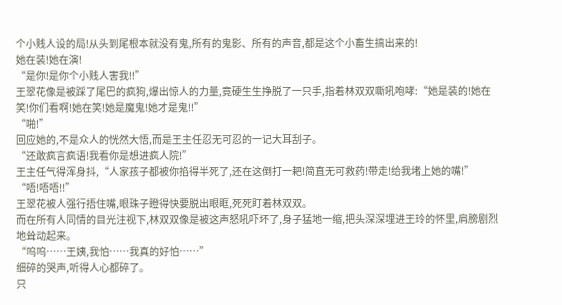个小贱人设的局!从头到尾根本就没有鬼,所有的鬼影、所有的声音,都是这个小畜生搞出来的!
她在装!她在演!
“是你!是你个小贱人害我!!”
王翠花像是被踩了尾巴的疯狗,爆出惊人的力量,竟硬生生挣脱了一只手,指着林双双嘶吼咆哮:“她是装的!她在笑!你们看啊!她在笑!她是魔鬼!她才是鬼!!”
“啪!”
回应她的,不是众人的恍然大悟,而是王主任忍无可忍的一记大耳刮子。
“还敢疯言疯语!我看你是想进疯人院!”
王主任气得浑身抖,“人家孩子都被你掐得半死了,还在这倒打一耙!简直无可救药!带走!给我堵上她的嘴!”
“唔!唔唔!!”
王翠花被人强行捂住嘴,眼珠子瞪得快要脱出眼眶,死死盯着林双双。
而在所有人同情的目光注视下,林双双像是被这声怒吼吓坏了,身子猛地一缩,把头深深埋进王玲的怀里,肩膀剧烈地耸动起来。
“呜呜……王姨,我怕……我真的好怕……”
细碎的哭声,听得人心都碎了。
只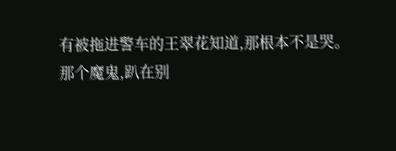有被拖进警车的王翠花知道,那根本不是哭。
那个魔鬼,趴在别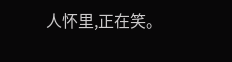人怀里,正在笑。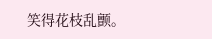笑得花枝乱颤。